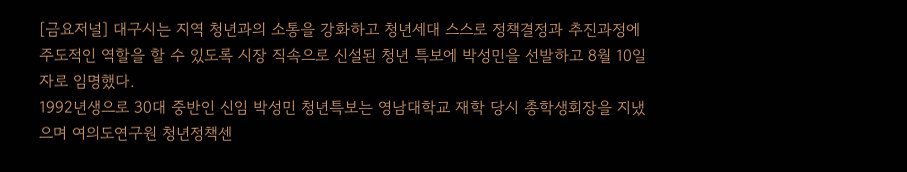[금요저널] 대구시는 지역 청년과의 소통을 강화하고 청년세대 스스로 정책결정과 추진과정에 주도적인 역할을 할 수 있도록 시장 직속으로 신설된 청년 특보에 박성민을 선발하고 8월 10일자로 임명했다.
1992년생으로 30대 중반인 신임 박성민 청년특보는 영남대학교 재학 당시 총학생회장을 지냈으며 여의도연구원 청년정책센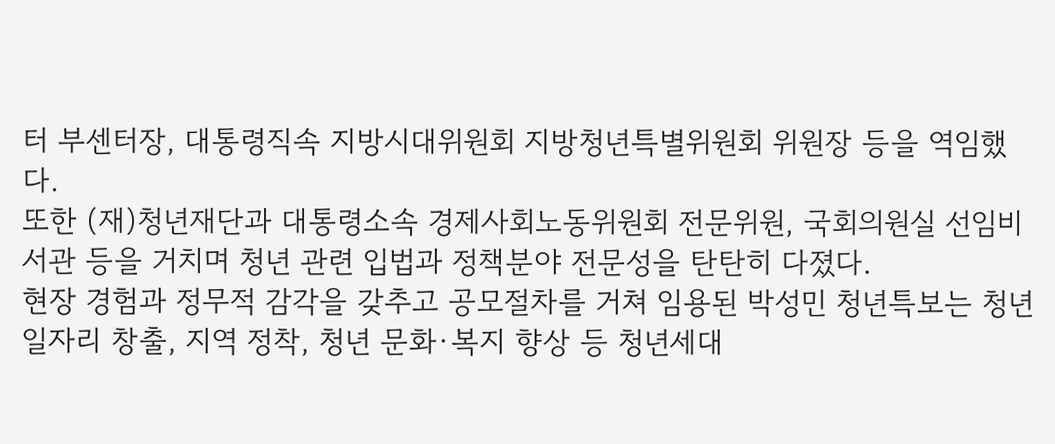터 부센터장, 대통령직속 지방시대위원회 지방청년특별위원회 위원장 등을 역임했다.
또한 (재)청년재단과 대통령소속 경제사회노동위원회 전문위원, 국회의원실 선임비서관 등을 거치며 청년 관련 입법과 정책분야 전문성을 탄탄히 다졌다.
현장 경험과 정무적 감각을 갖추고 공모절차를 거쳐 임용된 박성민 청년특보는 청년 일자리 창출, 지역 정착, 청년 문화·복지 향상 등 청년세대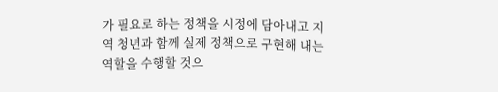가 필요로 하는 정책을 시정에 담아내고 지역 청년과 함께 실제 정책으로 구현해 내는 역할을 수행할 것으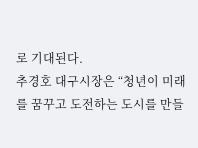로 기대된다.
추경호 대구시장은 “청년이 미래를 꿈꾸고 도전하는 도시를 만들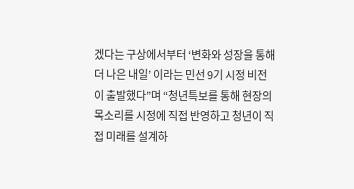겠다는 구상에서부터 ‘변화와 성장을 통해 더 나은 내일’ 이라는 민선 9기 시정 비전이 출발했다”며 “청년특보를 통해 현장의 목소리를 시정에 직접 반영하고 청년이 직접 미래를 설계하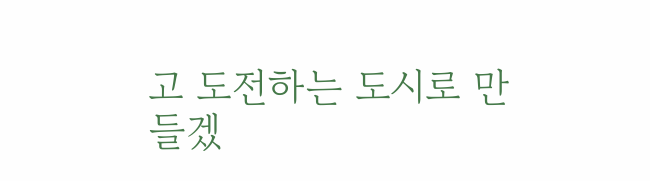고 도전하는 도시로 만들겠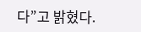다”고 밝혔다.